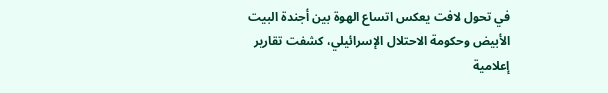في تحول لافت يعكس اتساع الهوة بين أجندة البيت الأبيض وحكومة الاحتلال الإسرائيلي، كشفت تقارير إعلامية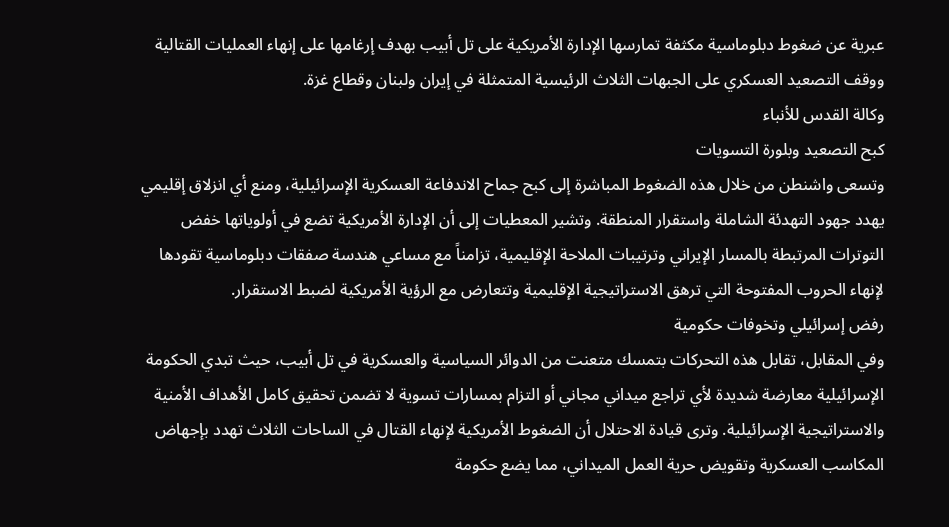عبرية عن ضغوط دبلوماسية مكثفة تمارسها الإدارة الأمريكية على تل أبيب بهدف إرغامها على إنهاء العمليات القتالية ووقف التصعيد العسكري على الجبهات الثلاث الرئيسية المتمثلة في إيران ولبنان وقطاع غزة.
وكالة القدس للأنباء
كبح التصعيد وبلورة التسويات
وتسعى واشنطن من خلال هذه الضغوط المباشرة إلى كبح جماح الاندفاعة العسكرية الإسرائيلية، ومنع أي انزلاق إقليمي يهدد جهود التهدئة الشاملة واستقرار المنطقة. وتشير المعطيات إلى أن الإدارة الأمريكية تضع في أولوياتها خفض التوترات المرتبطة بالمسار الإيراني وترتيبات الملاحة الإقليمية، تزامناً مع مساعي هندسة صفقات دبلوماسية تقودها لإنهاء الحروب المفتوحة التي ترهق الاستراتيجية الإقليمية وتتعارض مع الرؤية الأمريكية لضبط الاستقرار.
رفض إسرائيلي وتخوفات حكومية
وفي المقابل، تقابل هذه التحركات بتمسك متعنت من الدوائر السياسية والعسكرية في تل أبيب، حيث تبدي الحكومة الإسرائيلية معارضة شديدة لأي تراجع ميداني مجاني أو التزام بمسارات تسوية لا تضمن تحقيق كامل الأهداف الأمنية والاستراتيجية الإسرائيلية. وترى قيادة الاحتلال أن الضغوط الأمريكية لإنهاء القتال في الساحات الثلاث تهدد بإجهاض المكاسب العسكرية وتقويض حرية العمل الميداني، مما يضع حكومة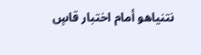نتنياهو أمام اختبار قاسٍ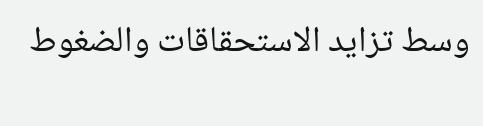وسط تزايد الاستحقاقات والضغوط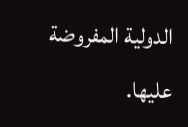الدولية المفروضة عليها.